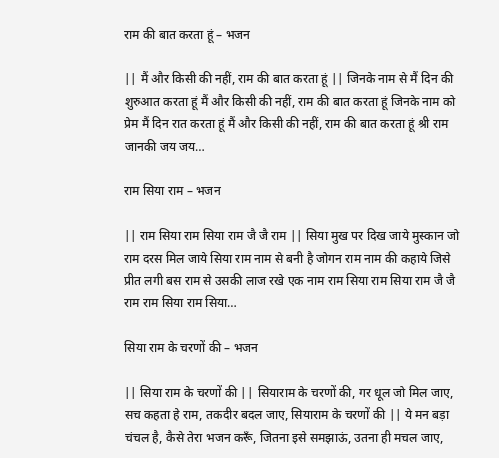राम की बात करता हूं – भजन

|| मैं और किसी की नहीं, राम की बात करता हूं || जिनके नाम से मैं दिन की शुरुआत करता हूं मैं और किसी की नहीं, राम की बात करता हूं जिनके नाम को प्रेम मैं दिन रात करता हूं मैं और किसी की नहीं, राम की बात करता हूं श्री राम जानकी जय जय…

राम सिया राम – भजन

|| राम सिया राम सिया राम जै जै राम || सिया मुख पर दिख जाये मुस्कान जो राम दरस मिल जाये सिया राम नाम से बनी है जोगन राम नाम की कहाये जिसे प्रीत लगी बस राम से उसकी लाज रखे एक नाम राम सिया राम सिया राम जै जै राम राम सिया राम सिया…

सिया राम के चरणों की – भजन

|| सिया राम के चरणों की || सियाराम के चरणों की, गर धूल जो मिल जाए, सच कहता हे राम, तकदीर बदल जाए, सियाराम के चरणों की || ये मन बड़ा चंचल है, कैसे तेरा भजन करूँ, जितना इसे समझाऊं, उतना ही मचल जाए,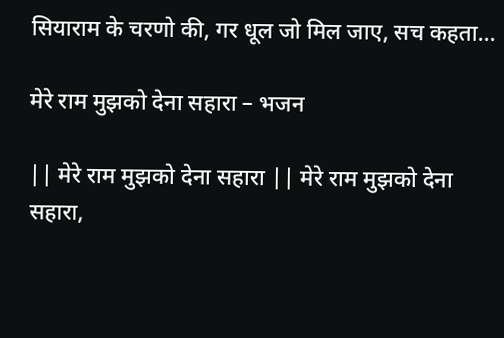सियाराम के चरणो की, गर धूल जो मिल जाए, सच कहता…

मेरे राम मुझको देना सहारा – भजन

|| मेरे राम मुझको देना सहारा || मेरे राम मुझको देना सहारा,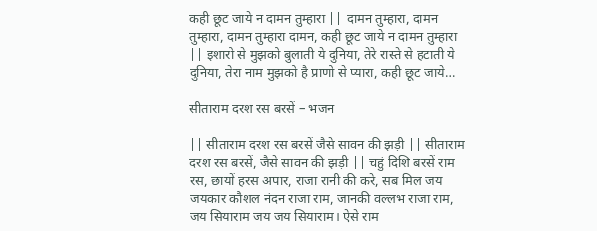कही छूट जाये न दामन तुम्हारा || दामन तुम्हारा, दामन तुम्हारा, दामन तुम्हारा दामन, कही छूट जाये न दामन तुम्हारा || इशारो से मुझको बुलाती ये दुनिया, तेरे रास्ते से हटाती ये दुनिया, तेरा नाम मुझको है प्राणो से प्यारा, कही छूट जाये…

सीताराम दरश रस बरसें – भजन

|| सीताराम दरश रस बरसें जैसे सावन की झड़ी || सीताराम दरश रस बरसें, जैसे सावन की झड़ी || चहुं दिशि बरसें राम रस, छायों हरस अपार, राजा रानी की करे, सब मिल जय जयकार कौशल नंदन राजा राम, जानकी वल्लभ राजा राम, जय सियाराम जय जय सियाराम। ऐसे राम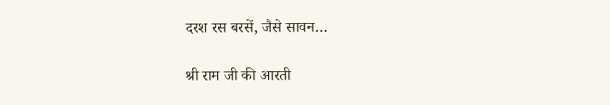दरश रस बरसें, जैसे सावन…

श्री राम जी की आरती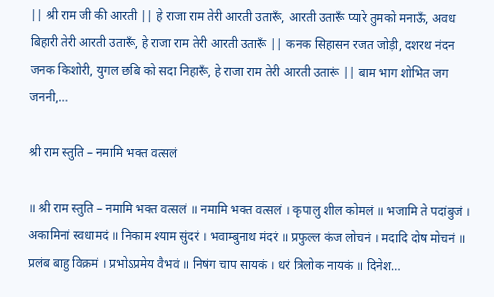|| श्री राम जी की आरती || हे राजा राम तेरी आरती उतारूँ, आरती उतारूँ प्यारे तुमको मनाऊँ, अवध बिहारी तेरी आरती उतारूँ, हे राजा राम तेरी आरती उतारूँ || कनक सिहासन रजत जोड़ी, दशरथ नंदन जनक किशोरी, युगल छबि को सदा निहारूँ, हे राजा राम तेरी आरती उतारूं || बाम भाग शोभित जग जननी,…

श्री राम स्तुति – नमामि भक्त वत्सलं

॥ श्री राम स्तुति – नमामि भक्त वत्सलं ॥ नमामि भक्त वत्सलं । कृपालु शील कोमलं ॥ भजामि ते पदांबुजं । अकामिनां स्वधामदं ॥ निकाम श्याम सुंदरं । भवाम्बुनाथ मंदरं ॥ प्रफुल्ल कंज लोचनं । मदादि दोष मोचनं ॥ प्रलंब बाहु विक्रमं । प्रभोऽप्रमेय वैभवं ॥ निषंग चाप सायकं । धरं त्रिलोक नायकं ॥ दिनेश…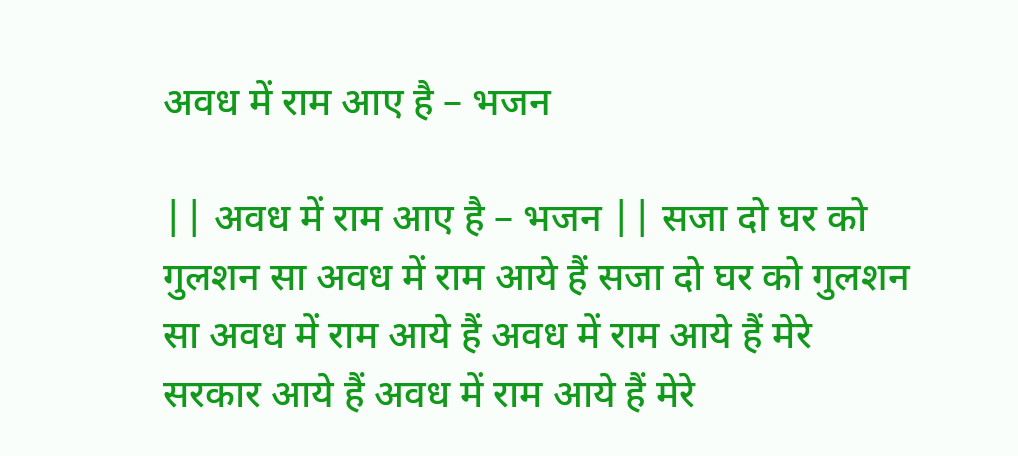अवध में राम आए है – भजन

|| अवध में राम आए है – भजन || सजा दो घर को गुलशन सा अवध में राम आये हैं सजा दो घर को गुलशन सा अवध में राम आये हैं अवध में राम आये हैं मेरे सरकार आये हैं अवध में राम आये हैं मेरे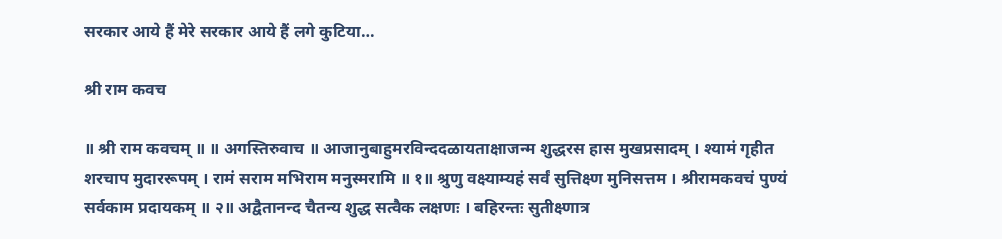सरकार आये हैं मेरे सरकार आये हैं लगे कुटिया…

श्री राम कवच

॥ श्री राम कवचम् ॥ ॥ अगस्तिरुवाच ॥ आजानुबाहुमरविन्ददळायताक्षाजन्म शुद्धरस हास मुखप्रसादम् । श्यामं गृहीत शरचाप मुदाररूपम् । रामं सराम मभिराम मनुस्मरामि ॥ १॥ श्रुणु वक्ष्याम्यहं सर्वं सुत्तिक्ष्ण मुनिसत्तम । श्रीरामकवचं पुण्यं सर्वकाम प्रदायकम् ॥ २॥ अद्वैतानन्द चैतन्य शुद्ध सत्वैक लक्षणः । बहिरन्तः सुतीक्ष्णात्र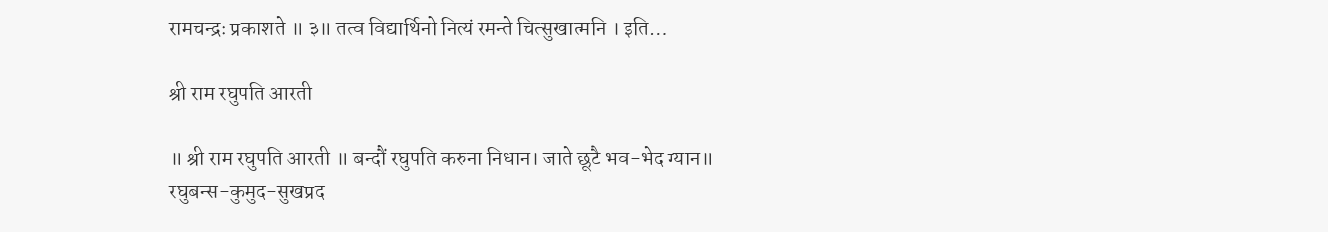रामचन्द्रः प्रकाशते ॥ ३॥ तत्व विद्यार्थिनो नित्यं रमन्ते चित्सुखात्मनि । इति…

श्री राम रघुपति आरती

॥ श्री राम रघुपति आरती ॥ बन्दौं रघुपति करुना निधान। जाते छूटै भव-भेद ग्यान॥ रघुबन्स-कुमुद-सुखप्रद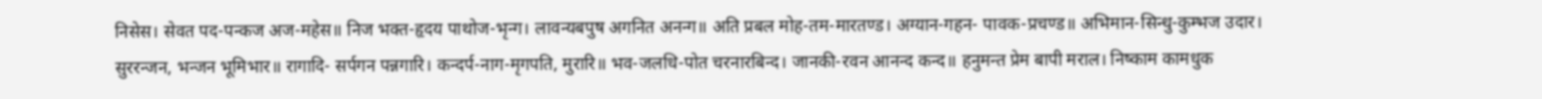निसेस। सेवत पद-पन्कज अज-महेस॥ निज भक्त-हृदय पाथोज-भृन्ग। लावन्यबपुष अगनित अनन्ग॥ अति प्रबल मोह-तम-मारतण्ड। अग्यान-गहन- पावक-प्रचण्ड॥ अभिमान-सिन्धु-कुम्भज उदार। सुररन्जन, भन्जन भूमिभार॥ रागादि- सर्पगन पन्नगारि। कन्दर्प-नाग-मृगपति, मुरारि॥ भव-जलधि-पोत चरनारबिन्द। जानकी-रवन आनन्द कन्द॥ हनुमन्त प्रेम बापी मराल। निष्काम कामधुक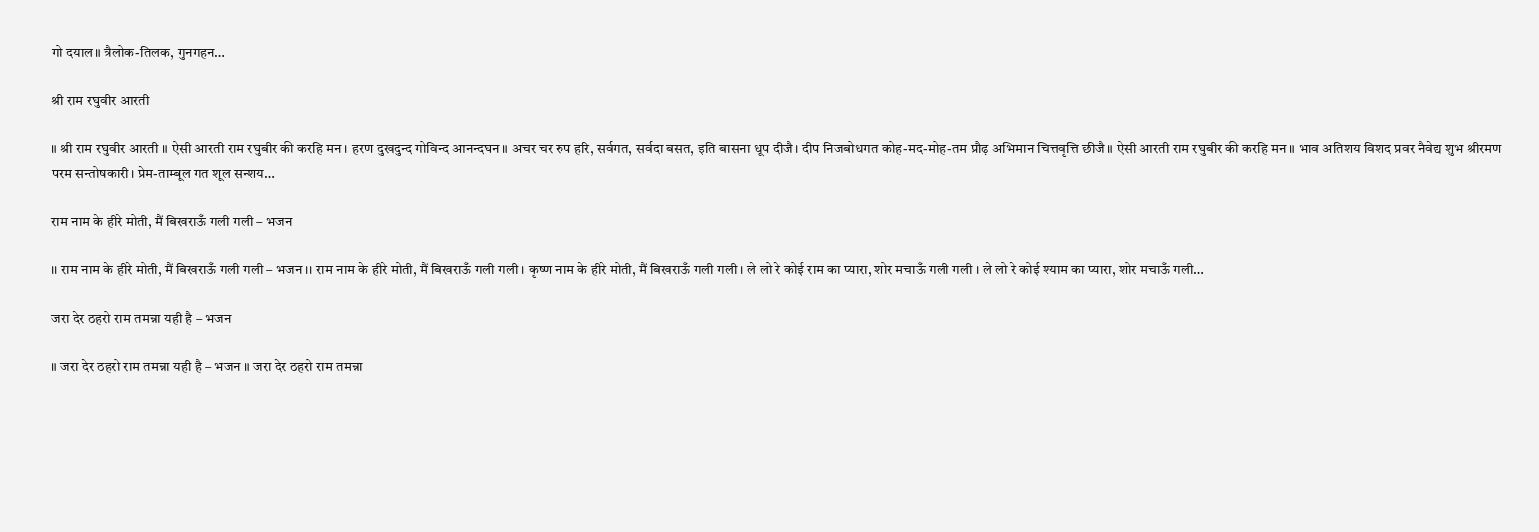गो दयाल॥ त्रैलोक-तिलक, गुनगहन…

श्री राम रघुवीर आरती

॥ श्री राम रघुवीर आरती ॥ ऐसी आरती राम रघुबीर की करहि मन। हरण दुखदुन्द गोविन्द आनन्दघन॥ अचर चर रुप हरि, सर्वगत, सर्वदा बसत, इति बासना धूप दीजै। दीप निजबोधगत कोह-मद-मोह-तम प्रौढ़ अभिमान चित्तवृत्ति छीजै॥ ऐसी आरती राम रघुबीर की करहि मन॥ भाव अतिशय विशद प्रवर नैवेद्य शुभ श्रीरमण परम सन्तोषकारी। प्रेम-ताम्बूल गत शूल सन्शय…

राम नाम के हीरे मोती, मैं बिखराऊँ गली गली – भजन

।। राम नाम के हीरे मोती, मैं बिखराऊँ गली गली – भजन ।। राम नाम के हीरे मोती, मैं बिखराऊँ गली गली । कृष्ण नाम के हीरे मोती, मैं बिखराऊँ गली गली । ले लो रे कोई राम का प्यारा, शोर मचाऊँ गली गली । ले लो रे कोई श्याम का प्यारा, शोर मचाऊँ गली…

जरा देर ठहरो राम तमन्ना यही है – भजन

॥ जरा देर ठहरो राम तमन्ना यही है – भजन ॥ जरा देर ठहरो राम तमन्ना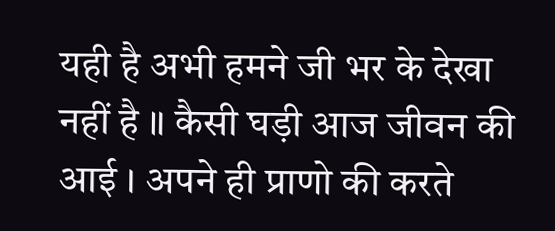यही है अभी हमने जी भर के देखा नहीं है ॥ कैसी घड़ी आज जीवन की आई । अपने ही प्राणो की करते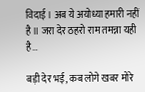विदाई । अब ये अयोध्या हमारी नहीं है ॥ जरा देर ठहरो राम तमन्ना यही है…

बड़ी देर भई, कब लोगे खबर मोरे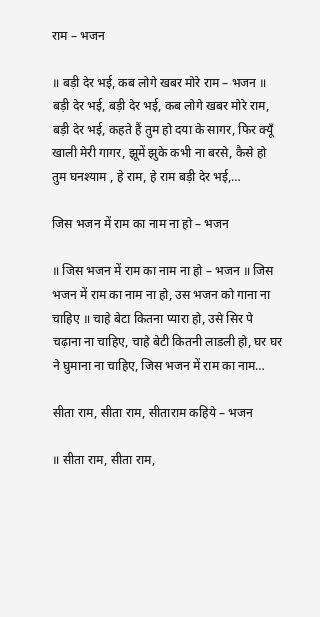राम – भजन

॥ बड़ी देर भई, कब लोगे खबर मोरे राम – भजन ॥ बड़ी देर भई, बड़ी देर भई, कब लोगे खबर मोरे राम, बड़ी देर भई, कहते हैं तुम हो दया के सागर, फिर क्यूँ खाली मेरी गागर, झूमें झुके कभी ना बरसे, कैसे हो तुम घनश्याम , हे राम, हे राम बड़ी देर भई,…

जिस भजन में राम का नाम ना हो – भजन

॥ जिस भजन में राम का नाम ना हो – भजन ॥ जिस भजन में राम का नाम ना हो, उस भजन को गाना ना चाहिए ॥ चाहे बेटा कितना प्यारा हो, उसे सिर पे चढ़ाना ना चाहिए, चाहे बेटी कितनी लाडली हो, घर घर ने घुमाना ना चाहिए, जिस भजन में राम का नाम…

सीता राम, सीता राम, सीताराम कहिये – भजन

॥ सीता राम, सीता राम,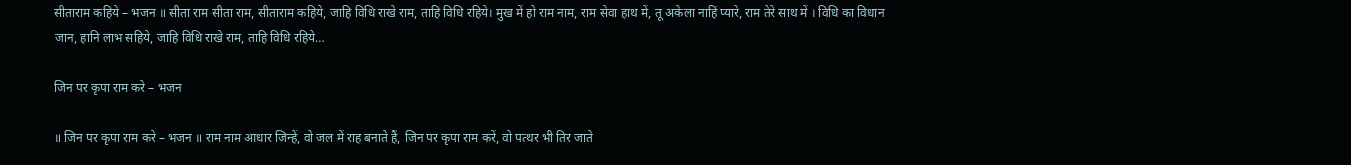सीताराम कहिये – भजन ॥ सीता राम सीता राम, सीताराम कहिये, जाहि विधि राखे राम, ताहि विधि रहिये। मुख में हो राम नाम, राम सेवा हाथ में, तू अकेला नाहिं प्यारे, राम तेरे साथ में । विधि का विधान जान, हानि लाभ सहिये, जाहि विधि राखे राम, ताहि विधि रहिये…

जिन पर कृपा राम करे – भजन

॥ जिन पर कृपा राम करे – भजन ॥ राम नाम आधार जिन्हें, वो जल में राह बनाते हैं, जिन पर कृपा राम करें, वो पत्थर भी तिर जाते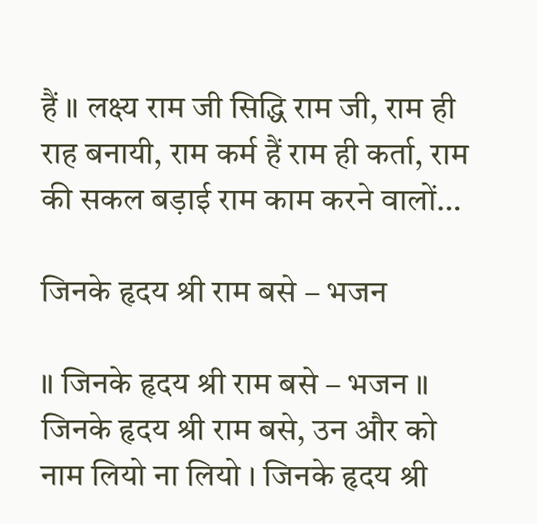हैं ॥ लक्ष्य राम जी सिद्धि राम जी, राम ही राह बनायी, राम कर्म हैं राम ही कर्ता, राम की सकल बड़ाई राम काम करने वालों…

जिनके हृदय श्री राम बसे – भजन

॥ जिनके हृदय श्री राम बसे – भजन ॥ जिनके हृदय श्री राम बसे, उन और को नाम लियो ना लियो । जिनके हृदय श्री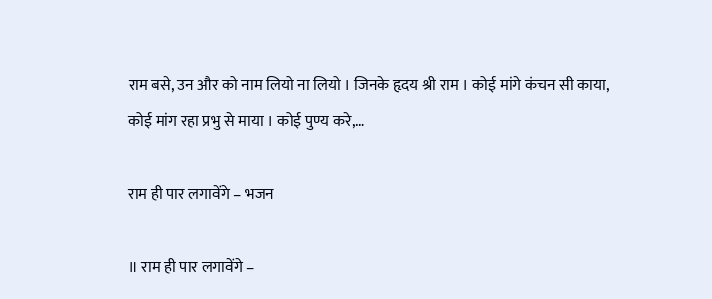राम बसे, उन और को नाम लियो ना लियो । जिनके हृदय श्री राम । कोई मांगे कंचन सी काया, कोई मांग रहा प्रभु से माया । कोई पुण्य करे,…

राम ही पार लगावेंगे – भजन

॥ राम ही पार लगावेंगे –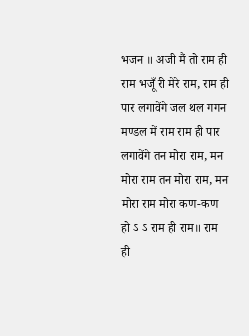भजन ॥ अजी मैं तो राम ही राम भजूँ री मेरे राम, राम ही पार लगावेंगे जल थल गगन मण्डल में राम राम ही पार लगावेंगे तन मोरा राम, मन मोरा राम तन मोरा राम, मन मोरा राम मोरा कण-कण हो ऽ ऽ राम ही राम॥ राम ही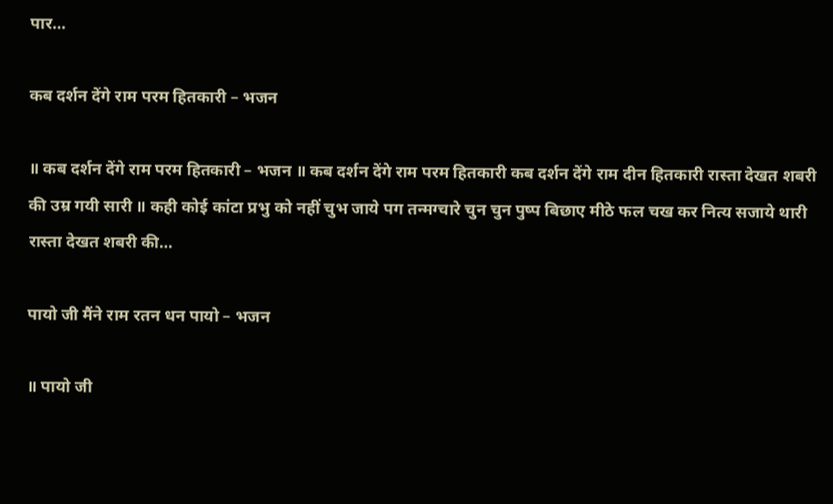पार…

कब दर्शन देंगे राम परम हितकारी – भजन

॥ कब दर्शन देंगे राम परम हितकारी – भजन ॥ कब दर्शन देंगे राम परम हितकारी कब दर्शन देंगे राम दीन हितकारी रास्ता देखत शबरी की उम्र गयी सारी ॥ कही कोई कांटा प्रभु को नहीं चुभ जाये पग तन्मग्चारे चुन चुन पुष्प बिछाए मीठे फल चख कर नित्य सजाये थारी रास्ता देखत शबरी की…

पायो जी मैंने राम रतन धन पायो – भजन

॥ पायो जी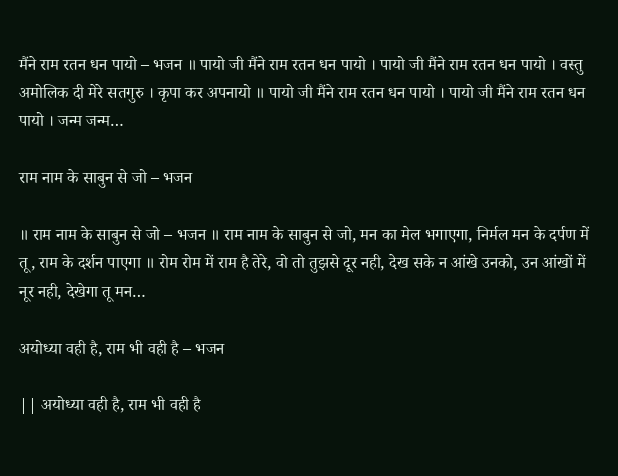मैंने राम रतन धन पायो – भजन ॥ पायो जी मैंने राम रतन धन पायो । पायो जी मैंने राम रतन धन पायो । वस्तु अमोलिक दी मेरे सतगुरु । कृपा कर अपनायो ॥ पायो जी मैंने राम रतन धन पायो । पायो जी मैंने राम रतन धन पायो । जन्म जन्म…

राम नाम के साबुन से जो – भजन

॥ राम नाम के साबुन से जो – भजन ॥ राम नाम के साबुन से जो, मन का मेल भगाएगा, निर्मल मन के दर्पण में तू, राम के दर्शन पाएगा ॥ रोम रोम में राम है तेरे, वो तो तुझसे दूर नही, देख सके न आंखे उनको, उन आंखों में नूर नही, देखेगा तू मन…

अयोध्या वही है, राम भी वही है – भजन

|| अयोध्या वही है, राम भी वही है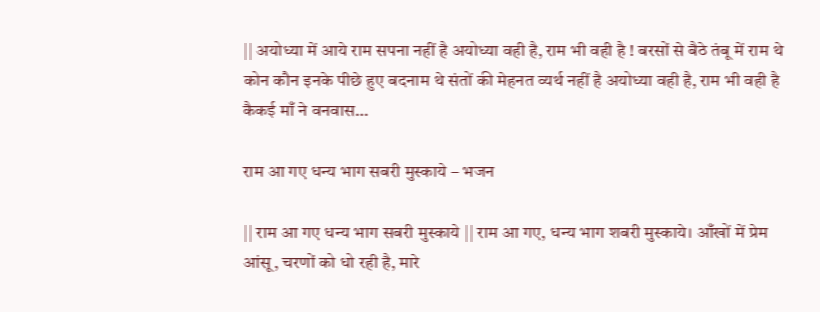|| अयोध्या में आये राम सपना नहीं है अयोध्या वही है, राम भी वही है ! बरसों से बैठे तंबू में राम थे कोन कौन इनके पीछे हुए बदनाम थे संतों की मेहनत व्यर्थ नहीं है अयोध्या वही है, राम भी वही है कैकई माँ ने वनवास…

राम आ गए धन्य भाग सबरी मुस्काये – भजन

|| राम आ गए धन्य भाग सबरी मुस्काये || राम आ गए, धन्य भाग शबरी मुस्काये। आँखों में प्रेम आंसू, चरणों को धो रही है, मारे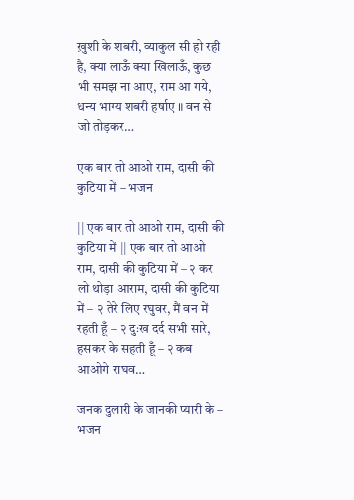ख़ुशी के शबरी, व्याकुल सी हो रही है, क्या लाऊँ क्या खिलाऊँ, कुछ भी समझ ना आए, राम आ गये, धन्य भाग्य शबरी हर्षाए ॥ वन से जो तोड़कर…

एक बार तो आओ राम, दासी की कुटिया में – भजन

|| एक बार तो आओ राम, दासी की कुटिया में || एक बार तो आओ राम, दासी की कुटिया में – २ कर लो थोड़ा आराम, दासी की कुटिया में – २ तेरे लिए रघुवर, मैं वन में रहती हूँ – २ दुःख दर्द सभी सारे, हसकर के सहती हूँ – २ कब आओगे राघव…

जनक दुलारी के जानकी प्यारी के – भजन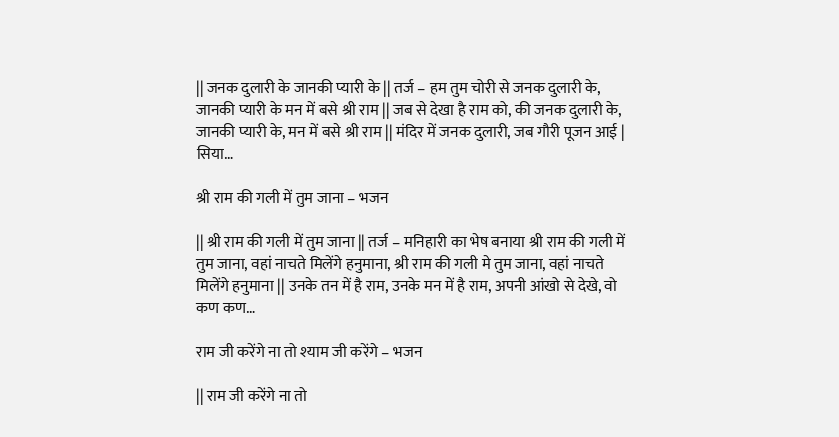|| जनक दुलारी के जानकी प्यारी के || तर्ज – हम तुम चोरी से जनक दुलारी के, जानकी प्यारी के मन में बसे श्री राम || जब से देखा है राम को, की जनक दुलारी के, जानकी प्यारी के, मन में बसे श्री राम || मंदिर में जनक दुलारी, जब गौरी पूजन आई | सिया…

श्री राम की गली में तुम जाना – भजन

|| श्री राम की गली में तुम जाना || तर्ज – मनिहारी का भेष बनाया श्री राम की गली में तुम जाना, वहां नाचते मिलेंगे हनुमाना, श्री राम की गली मे तुम जाना, वहां नाचते मिलेंगे हनुमाना || उनके तन में है राम, उनके मन में है राम, अपनी आंखो से देखे, वो कण कण…

राम जी करेंगे ना तो श्याम जी करेंगे – भजन

|| राम जी करेंगे ना तो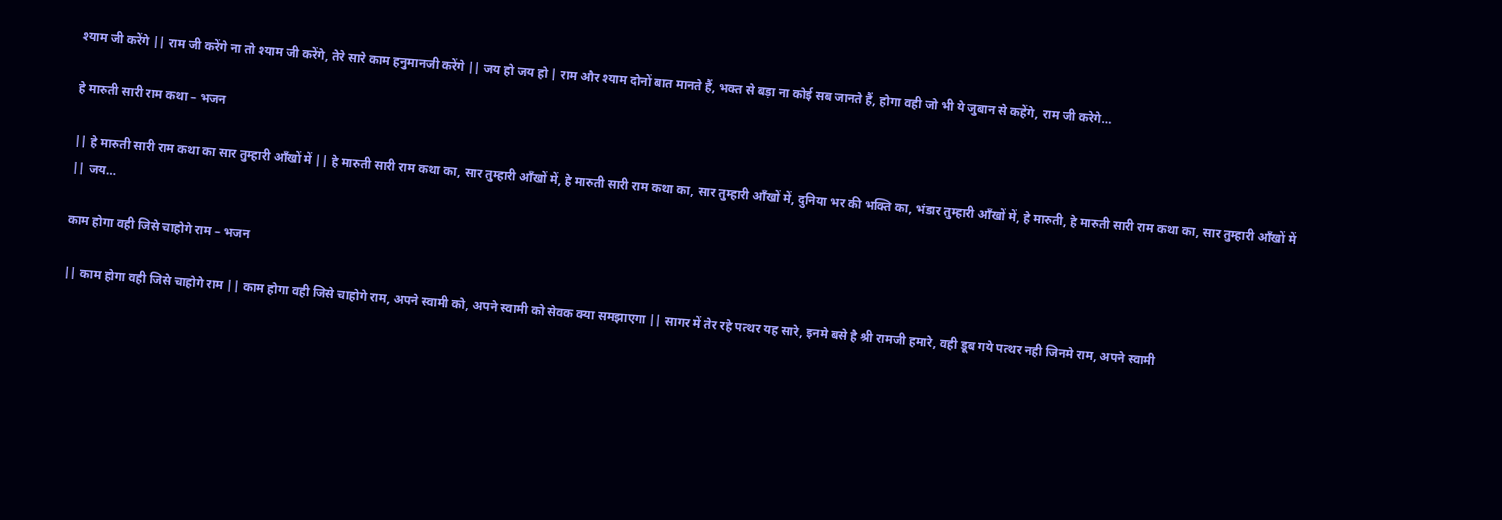श्याम जी करेंगे || राम जी करेंगे ना तो श्याम जी करेंगे, तेरे सारे काम हनुमानजी करेंगे || जय हो जय हो | राम और श्याम दोनों बात मानते हैं, भक्त से बड़ा ना कोई सब जानते हैं, होगा वही जो भी ये जुबान से कहेंगे, राम जी करेगे…

हे मारुती सारी राम कथा – भजन

|| हे मारुती सारी राम कथा का सार तुम्हारी आँखों में || हे मारुती सारी राम कथा का, सार तुम्हारी आँखों में, हे मारुती सारी राम कथा का, सार तुम्हारी आँखों में, दुनिया भर की भक्ति का, भंडार तुम्हारी आँखों में, हे मारुती, हे मारुती सारी राम कथा का, सार तुम्हारी आँखों में || जय…

काम होगा वही जिसे चाहोगे राम – भजन

|| काम होगा वही जिसे चाहोगे राम || काम होगा वही जिसे चाहोगे राम, अपने स्वामी को, अपने स्वामी को सेवक क्या समझाएगा || सागर में तेर रहे पत्थर यह सारे, इनमे बसे है श्री रामजी हमारे, वही डूब गये पत्थर नही जिनमे राम, अपने स्वामी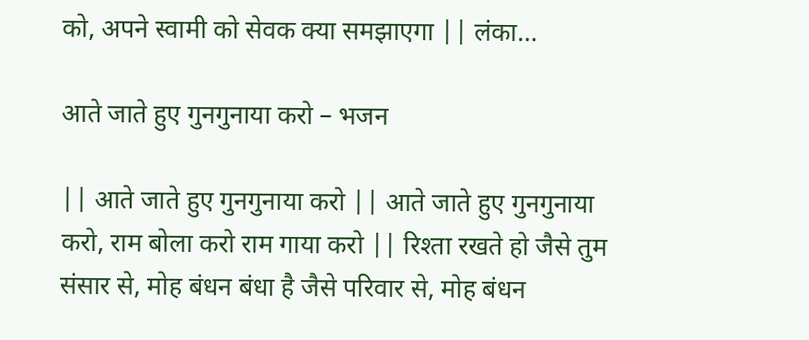को, अपने स्वामी को सेवक क्या समझाएगा || लंका…

आते जाते हुए गुनगुनाया करो – भजन

|| आते जाते हुए गुनगुनाया करो || आते जाते हुए गुनगुनाया करो, राम बोला करो राम गाया करो || रिश्ता रखते हो जैसे तुम संसार से, मोह बंधन बंधा है जैसे परिवार से, मोह बंधन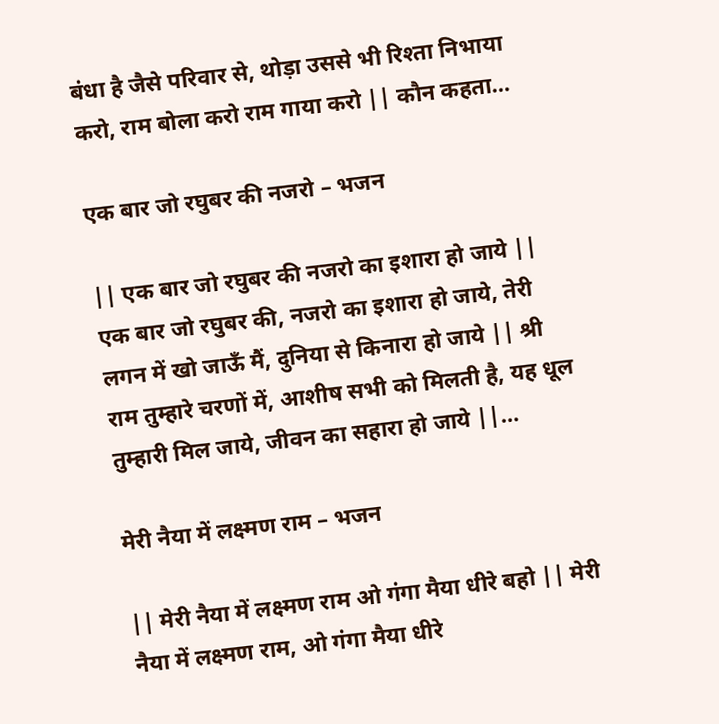बंधा है जैसे परिवार से, थोड़ा उससे भी रिश्ता निभाया करो, राम बोला करो राम गाया करो || कौन कहता…

एक बार जो रघुबर की नजरो – भजन

|| एक बार जो रघुबर की नजरो का इशारा हो जाये || एक बार जो रघुबर की, नजरो का इशारा हो जाये, तेरी लगन में खो जाऊँ मैं, दुनिया से किनारा हो जाये || श्री राम तुम्हारे चरणों में, आशीष सभी को मिलती है, यह धूल तुम्हारी मिल जाये, जीवन का सहारा हो जाये ||…

मेरी नैया में लक्ष्मण राम – भजन

|| मेरी नैया में लक्ष्मण राम ओ गंगा मैया धीरे बहो || मेरी नैया में लक्ष्मण राम, ओ गंगा मैया धीरे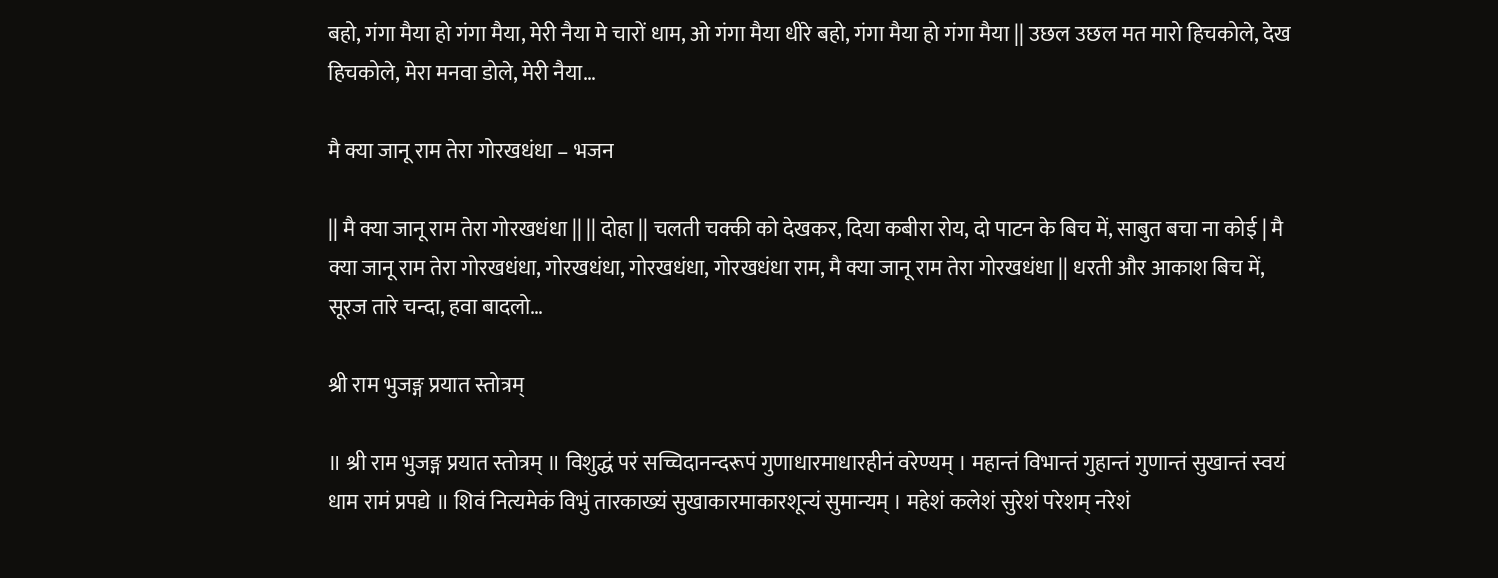बहो, गंगा मैया हो गंगा मैया, मेरी नैया मे चारों धाम, ओ गंगा मैया धीरे बहो, गंगा मैया हो गंगा मैया || उछल उछल मत मारो हिचकोले, देख हिचकोले, मेरा मनवा डोले, मेरी नैया…

मै क्या जानू राम तेरा गोरखधंधा – भजन

|| मै क्या जानू राम तेरा गोरखधंधा || || दोहा || चलती चक्की को देखकर, दिया कबीरा रोय, दो पाटन के बिच में, साबुत बचा ना कोई | मै क्या जानू राम तेरा गोरखधंधा, गोरखधंधा, गोरखधंधा, गोरखधंधा राम, मै क्या जानू राम तेरा गोरखधंधा || धरती और आकाश बिच में, सूरज तारे चन्दा, हवा बादलो…

श्री राम भुजङ्ग प्रयात स्तोत्रम्

॥ श्री राम भुजङ्ग प्रयात स्तोत्रम् ॥ विशुद्धं परं सच्चिदानन्दरूपं गुणाधारमाधारहीनं वरेण्यम् । महान्तं विभान्तं गुहान्तं गुणान्तं सुखान्तं स्वयं धाम रामं प्रपद्ये ॥ शिवं नित्यमेकं विभुं तारकाख्यं सुखाकारमाकारशून्यं सुमान्यम् । महेशं कलेशं सुरेशं परेशम् नरेशं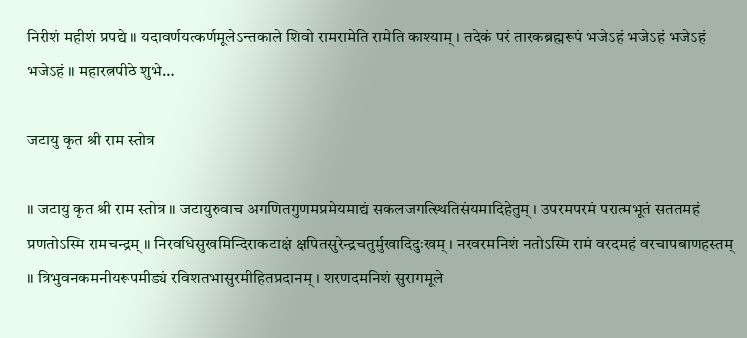निरीशं महीशं प्रपद्ये ॥ यदावर्णयत्कर्णमूलेऽन्तकाले शिवो रामरामेति रामेति काश्याम् । तदेकं परं तारकब्रह्मरूपं भजेऽहं भजेऽहं भजेऽहं भजेऽहं ॥ महारत्नपीठे शुभे…

जटायु कृत श्री राम स्तोत्र

॥ जटायु कृत श्री राम स्तोत्र ॥ जटायुरुवाच अगणितगुणमप्रमेयमाद्यं सकलजगत्स्थितिसंयमादिहेतुम् । उपरमपरमं परात्मभूतं सततमहं प्रणतोऽस्मि रामचन्द्रम् ॥ निरवधिसुखमिन्दिराकटाक्षं क्षपितसुरेन्द्रचतुर्मुखादिदुःखम् । नरवरमनिशं नतोऽस्मि रामं वरदमहं वरचापबाणहस्तम् ॥ त्रिभुवनकमनीयरूपमीड्यं रविशतभासुरमीहितप्रदानम् । शरणदमनिशं सुरागमूले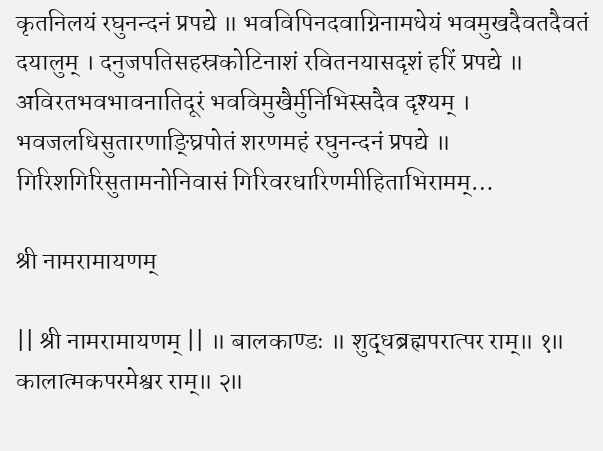कृतनिलयं रघुनन्दनं प्रपद्ये ॥ भवविपिनदवाग्निनामधेयं भवमुखदैवतदैवतं दयालुम् । दनुजपतिसहस्रकोटिनाशं रवितनयासदृशं हरिं प्रपद्ये ॥ अविरतभवभावनातिदूरं भवविमुखैर्मुनिभिस्सदैव दृश्यम् । भवजलधिसुतारणाङ्घ्रिपोतं शरणमहं रघुनन्दनं प्रपद्ये ॥ गिरिशगिरिसुतामनोनिवासं गिरिवरधारिणमीहिताभिरामम्…

श्री नामरामायणम्

|| श्री नामरामायणम् || ॥ बालकाण्डः ॥ शुद्धब्रह्मपरात्पर राम्॥ १॥ कालात्मकपरमेश्वर राम्॥ २॥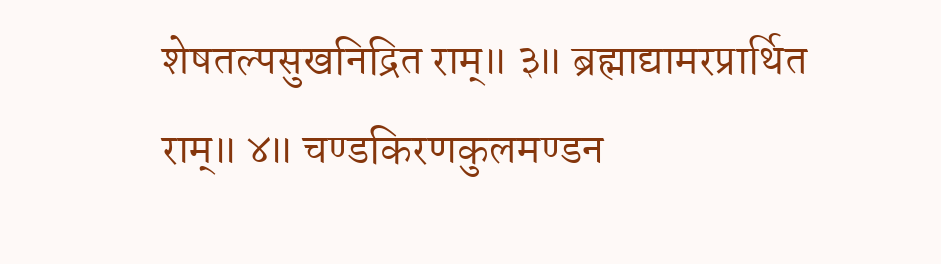शेषतल्पसुखनिद्रित राम्॥ ३॥ ब्रह्माद्यामरप्रार्थित राम्॥ ४॥ चण्डकिरणकुलमण्डन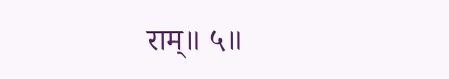राम्॥ ५॥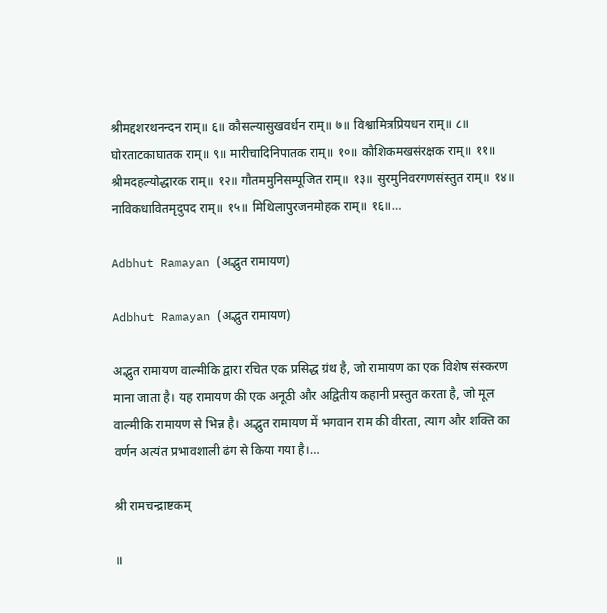श्रीमद्दशरथनन्दन राम्॥ ६॥ कौसल्यासुखवर्धन राम्॥ ७॥ विश्वामित्रप्रियधन राम्॥ ८॥ घोरताटकाघातक राम्॥ ९॥ मारीचादिनिपातक राम्॥ १०॥ कौशिकमखसंरक्षक राम्॥ ११॥ श्रीमदहल्योद्धारक राम्॥ १२॥ गौतममुनिसम्पूजित राम्॥ १३॥ सुरमुनिवरगणसंस्तुत राम्॥ १४॥ नाविकधावितमृदुपद राम्॥ १५॥ मिथिलापुरजनमोहक राम्॥ १६॥…

Adbhut Ramayan (अद्भुत रामायण)

Adbhut Ramayan (अद्भुत रामायण)

अद्भुत रामायण वाल्मीकि द्वारा रचित एक प्रसिद्ध ग्रंथ है, जो रामायण का एक विशेष संस्करण माना जाता है। यह रामायण की एक अनूठी और अद्वितीय कहानी प्रस्तुत करता है, जो मूल वाल्मीकि रामायण से भिन्न है। अद्भुत रामायण में भगवान राम की वीरता, त्याग और शक्ति का वर्णन अत्यंत प्रभावशाली ढंग से किया गया है।…

श्री रामचन्द्राष्टकम्

॥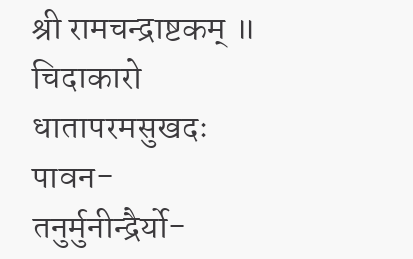श्री रामचन्द्राष्टकम् ॥ चिदाकारो धातापरमसुखदः पावन- तनुर्मुनीन्द्रैर्यो-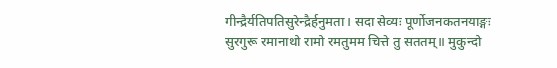गीन्द्रैर्यतिपतिसुरेन्द्रैर्हनुमता। सदा सेव्यः पूर्णोजनकतनयाङ्गः सुरगुरू रमानाथो रामो रमतुमम चित्ते तु सततम्॥ मुकुन्दो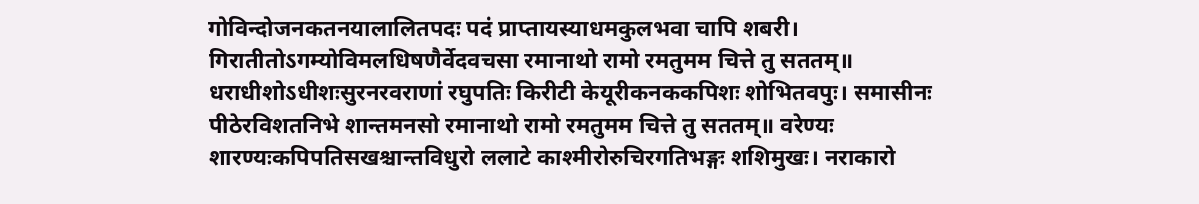गोविन्दोजनकतनयालालितपदः पदं प्राप्तायस्याधमकुलभवा चापि शबरी। गिरातीतोऽगम्योविमलधिषणैर्वेदवचसा रमानाथो रामो रमतुमम चित्ते तु सततम्॥ धराधीशोऽधीशःसुरनरवराणां रघुपतिः किरीटी केयूरीकनककपिशः शोभितवपुः। समासीनः पीठेरविशतनिभे शान्तमनसो रमानाथो रामो रमतुमम चित्ते तु सततम्॥ वरेण्यः शारण्यःकपिपतिसखश्चान्तविधुरो ललाटे काश्मीरोरुचिरगतिभङ्गः शशिमुखः। नराकारो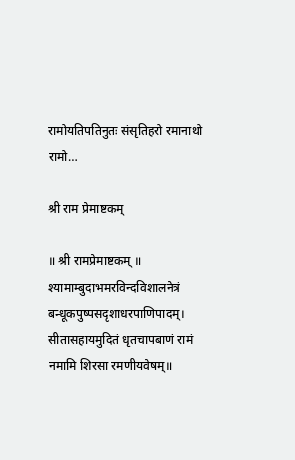रामोयतिपतिनुतः संसृतिहरो रमानाथो रामो…

श्री राम प्रेमाष्टकम्

॥ श्री रामप्रेमाष्टकम् ॥ श्यामाम्बुदाभमरविन्दविशालनेत्रं बन्धूकपुष्पसदृशाधरपाणिपादम्। सीतासहायमुदितं धृतचापबाणं रामं नमामि शिरसा रमणीयवेषम्॥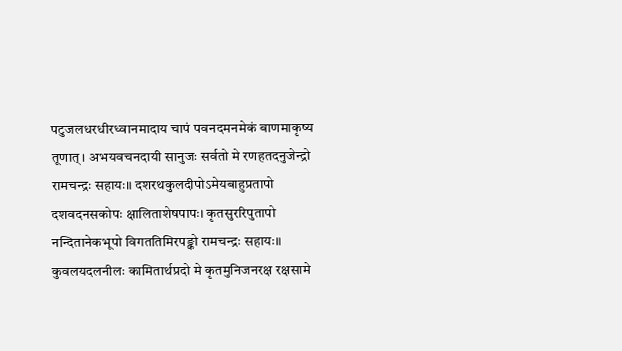पटुजलधरधीरध्वानमादाय चापं पवनदमनमेकं बाणमाकृष्य तूणात्। अभयवचनदायी सानुजः सर्वतो मे रणहतदनुजेन्द्रो रामचन्द्रः सहायः॥ दशरथकुलदीपोऽमेयबाहुप्रतापो दशवदनसकोपः क्षालिताशेषपापः। कृतसुररिपुतापो नन्दितानेकभूपो विगततिमिरपङ्को रामचन्द्रः सहायः॥ कुवलयदलनीलः कामितार्थप्रदो मे कृतमुनिजनरक्ष रक्षसामे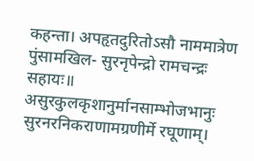कहन्ता। अपहृतदुरितोऽसौ नाममात्रेण पुंसामखिल- सुरनृपेन्द्रो रामचन्द्रः सहायः॥ असुरकुलकृशानुर्मानसाम्भोजभानुः सुरनरनिकराणामग्रणीर्मे रघूणाम्।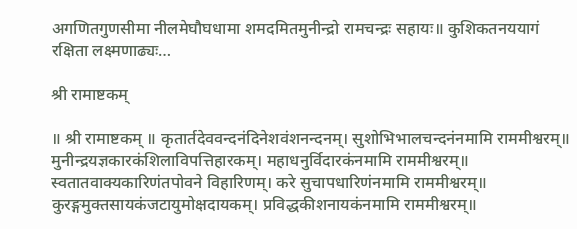अगणितगुणसीमा नीलमेघौघधामा शमदमितमुनीन्द्रो रामचन्द्रः सहायः॥ कुशिकतनययागं रक्षिता लक्ष्मणाढ्यः…

श्री रामाष्टकम्

॥ श्री रामाष्टकम् ॥ कृतार्तदेववन्दनंदिनेशवंशनन्दनम्। सुशोभिभालचन्दनंनमामि राममीश्वरम्॥ मुनीन्द्रयज्ञकारकंशिलाविपत्तिहारकम्। महाधनुर्विदारकंनमामि राममीश्वरम्॥ स्वतातवाक्यकारिणंतपोवने विहारिणम्। करे सुचापधारिणंनमामि राममीश्वरम्॥ कुरङ्गमुक्तसायकंजटायुमोक्षदायकम्। प्रविद्धकीशनायकंनमामि राममीश्वरम्॥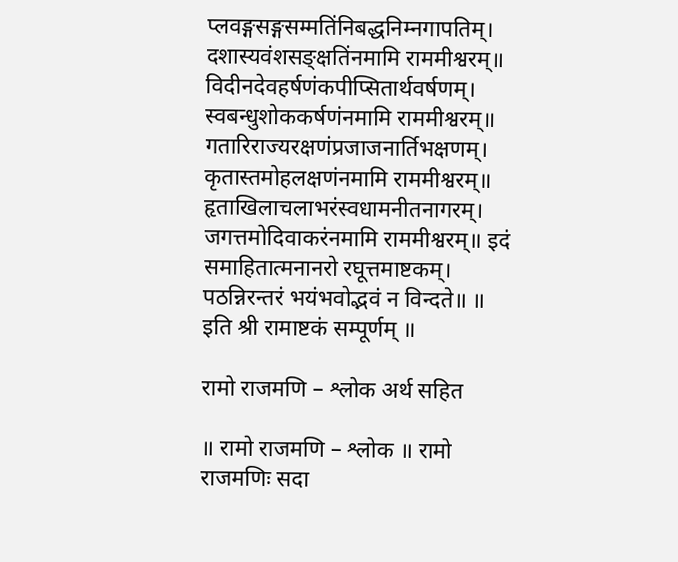प्लवङ्गसङ्गसम्मतिंनिबद्धनिम्नगापतिम्। दशास्यवंशसङ्क्षतिंनमामि राममीश्वरम्॥ विदीनदेवहर्षणंकपीप्सितार्थवर्षणम्। स्वबन्धुशोककर्षणंनमामि राममीश्वरम्॥ गतारिराज्यरक्षणंप्रजाजनार्तिभक्षणम्। कृतास्तमोहलक्षणंनमामि राममीश्वरम्॥ हृताखिलाचलाभरंस्वधामनीतनागरम्। जगत्तमोदिवाकरंनमामि राममीश्वरम्॥ इदं समाहितात्मनानरो रघूत्तमाष्टकम्। पठन्निरन्तरं भयंभवोद्भवं न विन्दते॥ ॥ इति श्री रामाष्टकं सम्पूर्णम् ॥

रामो राजमणि – श्लोक अर्थ सहित

॥ रामो राजमणि – श्लोक ॥ रामो राजमणिः सदा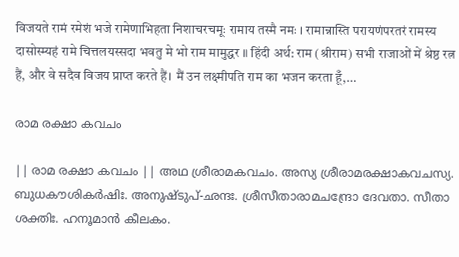विजयते रामं रमेशं भजे रामेणाभिहता निशाचरचमूः रामाय तस्मै नमः । रामान्नास्ति परायणंपरतरं रामस्य दासोस्म्यहं रामे चित्तलयस्सदा भवतु मे भो राम मामुद्धर ॥ हिंदी अर्थ: राम (श्रीराम) सभी राजाओं में श्रेष्ठ रत्न हैं, और वे सदैव विजय प्राप्त करते हैं। मैं उन लक्ष्मीपति राम का भजन करता हूँ,…

രാമ രക്ഷാ കവചം

|| രാമ രക്ഷാ കവചം || അഥ ശ്രീരാമകവചം. അസ്യ ശ്രീരാമരക്ഷാകവചസ്യ. ബുധകൗശികർഷിഃ. അനുഷ്ടുപ്-ഛന്ദഃ. ശ്രീസീതാരാമചന്ദ്രോ ദേവതാ. സീതാ ശക്തിഃ. ഹനൂമാൻ കീലകം.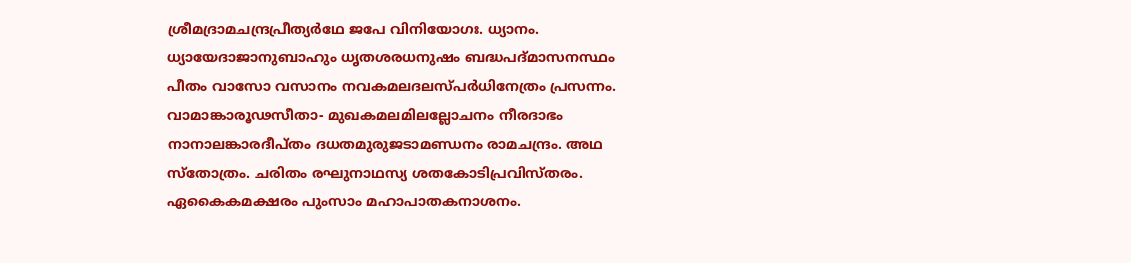ശ്രീമദ്രാമചന്ദ്രപ്രീത്യർഥേ ജപേ വിനിയോഗഃ. ധ്യാനം. ധ്യായേദാജാനുബാഹും ധൃതശരധനുഷം ബദ്ധപദ്മാസനസ്ഥം പീതം വാസോ വസാനം നവകമലദലസ്പർധിനേത്രം പ്രസന്നം. വാമാങ്കാരൂഢസീതാ- മുഖകമലമിലല്ലോചനം നീരദാഭം നാനാലങ്കാരദീപ്തം ദധതമുരുജടാമണ്ഡനം രാമചന്ദ്രം. അഥ സ്തോത്രം. ചരിതം രഘുനാഥസ്യ ശതകോടിപ്രവിസ്തരം. ഏകൈകമക്ഷരം പുംസാം മഹാപാതകനാശനം.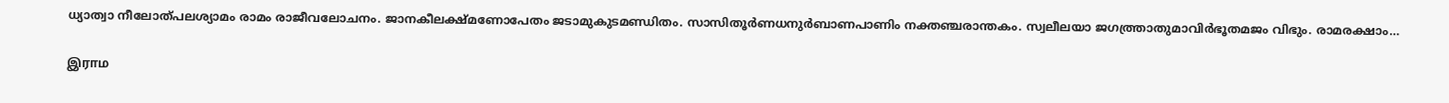ധ്യാത്വാ നീലോത്പലശ്യാമം രാമം രാജീവലോചനം. ജാനകീലക്ഷ്മണോപേതം ജടാമുകുടമണ്ഡിതം. സാസിതൂർണധനുർബാണപാണിം നക്തഞ്ചരാന്തകം. സ്വലീലയാ ജഗത്ത്രാതുമാവിർഭൂതമജം വിഭും. രാമരക്ഷാം…

இராம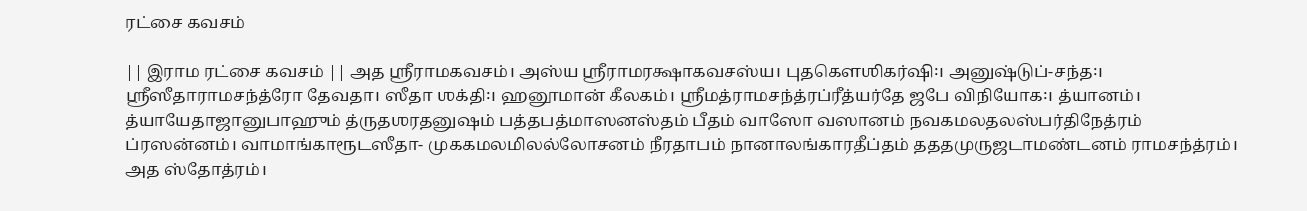ரட்சை கவசம்

|| இராம ரட்சை கவசம் || அத ஶ்ரீராமகவசம்। அஸ்ய ஶ்ரீராமரக்ஷாகவசஸ்ய। புதகௌஶிகர்ஷி꞉। அனுஷ்டுப்-சந்த꞉। ஶ்ரீஸீதாராமசந்த்ரோ தேவதா। ஸீதா ஶக்தி꞉। ஹனூமான் கீலகம்। ஶ்ரீமத்ராமசந்த்ரப்ரீத்யர்தே ஜபே விநியோக꞉। த்யானம்। த்யாயேதாஜானுபாஹும் த்ருதஶரதனுஷம் பத்தபத்மாஸனஸ்தம் பீதம் வாஸோ வஸானம் நவகமலதலஸ்பர்திநேத்ரம் ப்ரஸன்னம்। வாமாங்காரூடஸீதா- முககமலமிலல்லோசனம் நீரதாபம் நானாலங்காரதீப்தம் தததமுருஜடாமண்டனம் ராமசந்த்ரம்। அத ஸ்தோத்ரம்।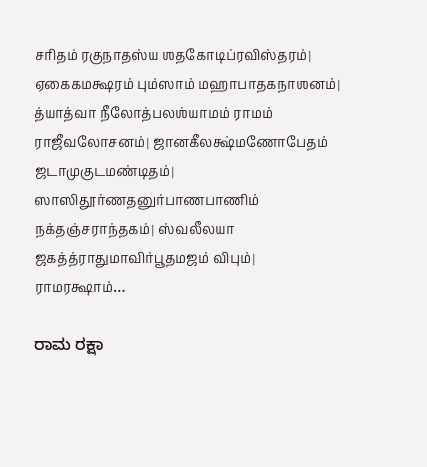சரிதம் ரகுநாதஸ்ய ஶதகோடிப்ரவிஸ்தரம்। ஏகைகமக்ஷரம் பும்ஸாம் மஹாபாதகநாஶனம்। த்யாத்வா நீலோத்பலஶ்யாமம் ராமம் ராஜீவலோசனம்। ஜானகீலக்ஷ்மணோபேதம் ஜடாமுகுடமண்டிதம்। ஸாஸிதூர்ணதனுர்பாணபாணிம் நக்தஞ்சராந்தகம்। ஸ்வலீலயா ஜகத்த்ராதுமாவிர்பூதமஜம் விபும்। ராமரக்ஷாம்…

ರಾಮ ರಕ್ಷಾ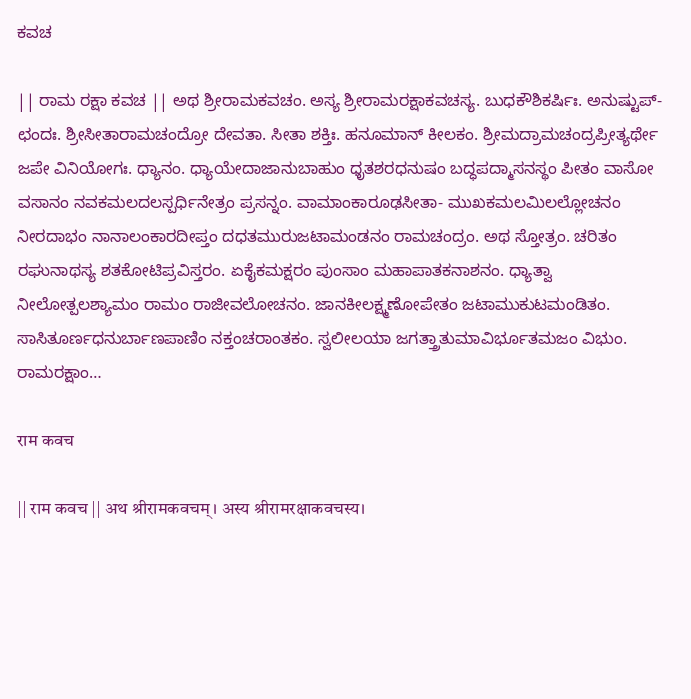ಕವಚ

|| ರಾಮ ರಕ್ಷಾ ಕವಚ || ಅಥ ಶ್ರೀರಾಮಕವಚಂ. ಅಸ್ಯ ಶ್ರೀರಾಮರಕ್ಷಾಕವಚಸ್ಯ. ಬುಧಕೌಶಿಕರ್ಷಿಃ. ಅನುಷ್ಟುಪ್-ಛಂದಃ. ಶ್ರೀಸೀತಾರಾಮಚಂದ್ರೋ ದೇವತಾ. ಸೀತಾ ಶಕ್ತಿಃ. ಹನೂಮಾನ್ ಕೀಲಕಂ. ಶ್ರೀಮದ್ರಾಮಚಂದ್ರಪ್ರೀತ್ಯರ್ಥೇ ಜಪೇ ವಿನಿಯೋಗಃ. ಧ್ಯಾನಂ. ಧ್ಯಾಯೇದಾಜಾನುಬಾಹುಂ ಧೃತಶರಧನುಷಂ ಬದ್ಧಪದ್ಮಾಸನಸ್ಥಂ ಪೀತಂ ವಾಸೋ ವಸಾನಂ ನವಕಮಲದಲಸ್ಪರ್ಧಿನೇತ್ರಂ ಪ್ರಸನ್ನಂ. ವಾಮಾಂಕಾರೂಢಸೀತಾ- ಮುಖಕಮಲಮಿಲಲ್ಲೋಚನಂ ನೀರದಾಭಂ ನಾನಾಲಂಕಾರದೀಪ್ತಂ ದಧತಮುರುಜಟಾಮಂಡನಂ ರಾಮಚಂದ್ರಂ. ಅಥ ಸ್ತೋತ್ರಂ. ಚರಿತಂ ರಘುನಾಥಸ್ಯ ಶತಕೋಟಿಪ್ರವಿಸ್ತರಂ. ಏಕೈಕಮಕ್ಷರಂ ಪುಂಸಾಂ ಮಹಾಪಾತಕನಾಶನಂ. ಧ್ಯಾತ್ವಾ ನೀಲೋತ್ಪಲಶ್ಯಾಮಂ ರಾಮಂ ರಾಜೀವಲೋಚನಂ. ಜಾನಕೀಲಕ್ಷ್ಮಣೋಪೇತಂ ಜಟಾಮುಕುಟಮಂಡಿತಂ. ಸಾಸಿತೂರ್ಣಧನುರ್ಬಾಣಪಾಣಿಂ ನಕ್ತಂಚರಾಂತಕಂ. ಸ್ವಲೀಲಯಾ ಜಗತ್ತ್ರಾತುಮಾವಿರ್ಭೂತಮಜಂ ವಿಭುಂ. ರಾಮರಕ್ಷಾಂ…

राम कवच

|| राम कवच || अथ श्रीरामकवचम्। अस्य श्रीरामरक्षाकवचस्य।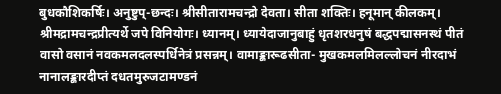बुधकौशिकर्षिः। अनुष्टुप्-छन्दः। श्रीसीतारामचन्द्रो देवता। सीता शक्तिः। हनूमान् कीलकम्। श्रीमद्रामचन्द्रप्रीत्यर्थे जपे विनियोगः। ध्यानम्। ध्यायेदाजानुबाहुं धृतशरधनुषं बद्धपद्मासनस्थं पीतं वासो वसानं नवकमलदलस्पर्धिनेत्रं प्रसन्नम्। वामाङ्कारूढसीता- मुखकमलमिलल्लोचनं नीरदाभं नानालङ्कारदीप्तं दधतमुरुजटामण्डनं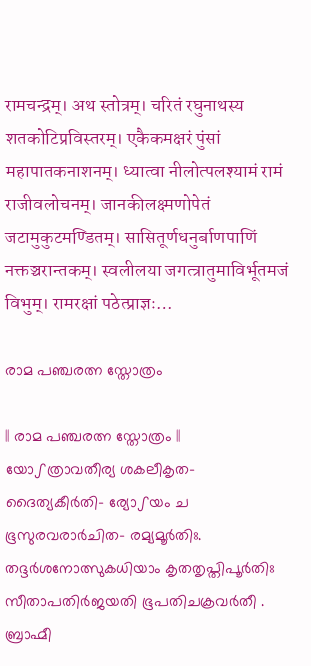रामचन्द्रम्। अथ स्तोत्रम्। चरितं रघुनाथस्य शतकोटिप्रविस्तरम्। एकैकमक्षरं पुंसां महापातकनाशनम्। ध्यात्वा नीलोत्पलश्यामं रामं राजीवलोचनम्। जानकीलक्ष्मणोपेतं जटामुकुटमण्डितम्। सासितूर्णधनुर्बाणपाणिं नक्तञ्चरान्तकम्। स्वलीलया जगत्त्रातुमाविर्भूतमजं विभुम्। रामरक्षां पठेत्प्राज्ञः…

രാമ പഞ്ചരത്ന സ്തോത്രം

|| രാമ പഞ്ചരത്ന സ്തോത്രം || യോഽത്രാവതീര്യ ശകലീകൃത- ദൈത്യകീർതി- ര്യോഽയം ച ഭൂസുരവരാർചിത- രമ്യമൂർതിഃ. തദ്ദർശനോത്സുകധിയാം കൃതതൃപ്തിപൂർതിഃ സീതാപതിർജയതി ഭൂപതിചക്രവർതീ . ബ്രാഹ്മീ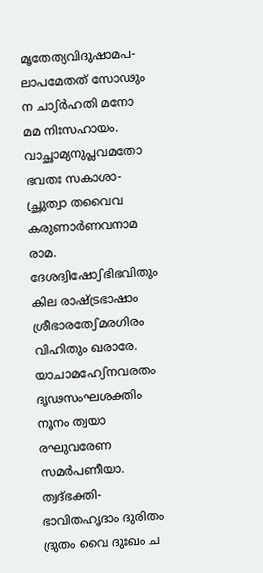മൃതേത്യവിദുഷാമപ- ലാപമേതത് സോഢും ന ചാഽർഹതി മനോ മമ നിഃസഹായം. വാച്ഛാമ്യനുപ്ലവമതോ ഭവതഃ സകാശാ- ച്ഛ്രുത്വാ തവൈവ കരുണാർണവനാമ രാമ. ദേശദ്വിഷോഽഭിഭവിതും കില രാഷ്ട്രഭാഷാം ശ്രീഭാരതേഽമരഗിരം വിഹിതും ഖരാരേ. യാചാമഹേഽനവരതം ദൃഢസംഘശക്തിം നൂനം ത്വയാ രഘുവരേണ സമർപണീയാ. ത്വദ്ഭക്തി- ഭാവിതഹൃദാം ദുരിതം ദ്രുതം വൈ ദുഃഖം ച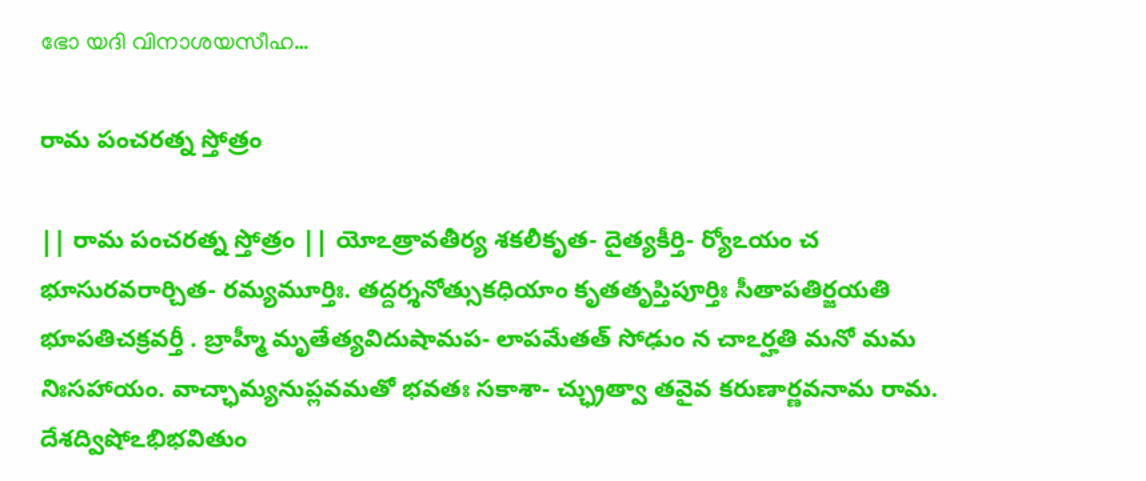ഭോ യദി വിനാശയസീഹ…

రామ పంచరత్న స్తోత్రం

|| రామ పంచరత్న స్తోత్రం || యోఽత్రావతీర్య శకలీకృత- దైత్యకీర్తి- ర్యోఽయం చ భూసురవరార్చిత- రమ్యమూర్తిః. తద్దర్శనోత్సుకధియాం కృతతృప్తిపూర్తిః సీతాపతిర్జయతి భూపతిచక్రవర్తీ . బ్రాహ్మీ మృతేత్యవిదుషామప- లాపమేతత్ సోఢుం న చాఽర్హతి మనో మమ నిఃసహాయం. వాచ్ఛామ్యనుప్లవమతో భవతః సకాశా- చ్ఛ్రుత్వా తవైవ కరుణార్ణవనామ రామ. దేశద్విషోఽభిభవితుం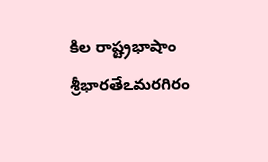కిల రాష్ట్రభాషాం శ్రీభారతేఽమరగిరం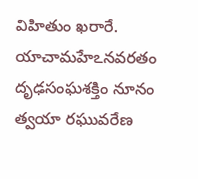విహితుం ఖరారే. యాచామహేఽనవరతం దృఢసంఘశక్తిం నూనం త్వయా రఘువరేణ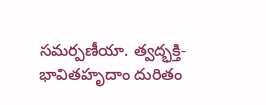సమర్పణీయా. త్వద్భక్తి- భావితహృదాం దురితం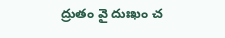ద్రుతం వై దుఃఖం చ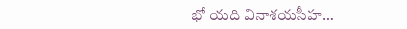భో యది వినాశయసీహ…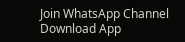Join WhatsApp Channel Download App